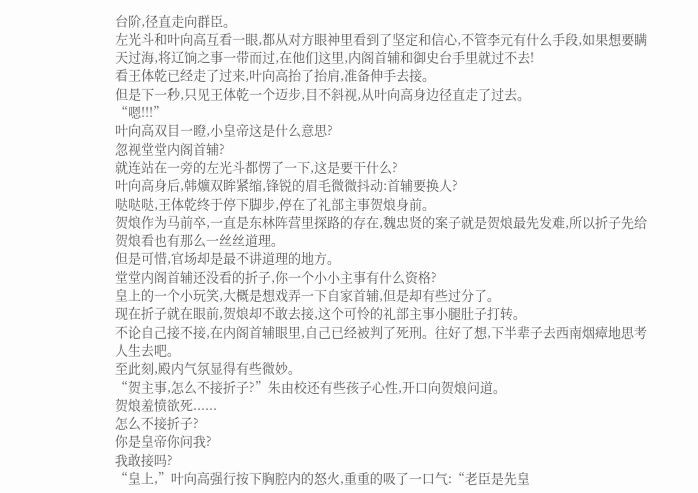台阶,径直走向群臣。
左光斗和叶向高互看一眼,都从对方眼神里看到了坚定和信心,不管李元有什么手段,如果想要瞒天过海,将辽饷之事一带而过,在他们这里,内阁首辅和御史台手里就过不去!
看王体乾已经走了过来,叶向高抬了抬肩,准备伸手去接。
但是下一秒,只见王体乾一个迈步,目不斜视,从叶向高身边径直走了过去。
“嗯!!!”
叶向高双目一瞪,小皇帝这是什么意思?
忽视堂堂内阁首辅?
就连站在一旁的左光斗都愣了一下,这是要干什么?
叶向高身后,韩爌双眸紧缩,锋锐的眉毛微微抖动:首辅要换人?
哒哒哒,王体乾终于停下脚步,停在了礼部主事贺烺身前。
贺烺作为马前卒,一直是东林阵营里探路的存在,魏忠贤的案子就是贺烺最先发难,所以折子先给贺烺看也有那么一丝丝道理。
但是可惜,官场却是最不讲道理的地方。
堂堂内阁首辅还没看的折子,你一个小小主事有什么资格?
皇上的一个小玩笑,大概是想戏弄一下自家首辅,但是却有些过分了。
现在折子就在眼前,贺烺却不敢去接,这个可怜的礼部主事小腿肚子打转。
不论自己接不接,在内阁首辅眼里,自己已经被判了死刑。往好了想,下半辈子去西南烟瘴地思考人生去吧。
至此刻,殿内气氛显得有些微妙。
“贺主事,怎么不接折子?”朱由校还有些孩子心性,开口向贺烺问道。
贺烺羞愤欲死......
怎么不接折子?
你是皇帝你问我?
我敢接吗?
“皇上,”叶向高强行按下胸腔内的怒火,重重的吸了一口气:“老臣是先皇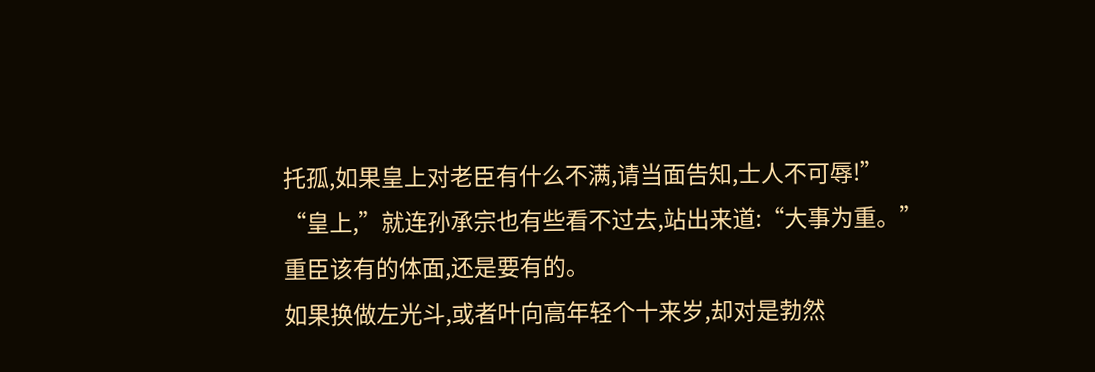托孤,如果皇上对老臣有什么不满,请当面告知,士人不可辱!”
“皇上,”就连孙承宗也有些看不过去,站出来道:“大事为重。”
重臣该有的体面,还是要有的。
如果换做左光斗,或者叶向高年轻个十来岁,却对是勃然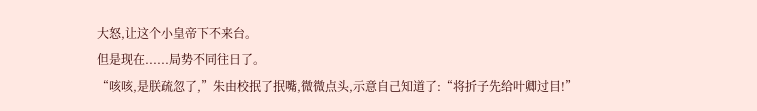大怒,让这个小皇帝下不来台。
但是现在......局势不同往日了。
“咳咳,是朕疏忽了,”朱由校抿了抿嘴,微微点头,示意自己知道了:“将折子先给叶卿过目!”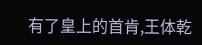有了皇上的首肯,王体乾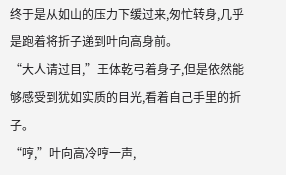终于是从如山的压力下缓过来,匆忙转身,几乎是跑着将折子递到叶向高身前。
“大人请过目,”王体乾弓着身子,但是依然能够感受到犹如实质的目光,看着自己手里的折子。
“哼,”叶向高冷哼一声,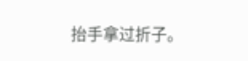抬手拿过折子。